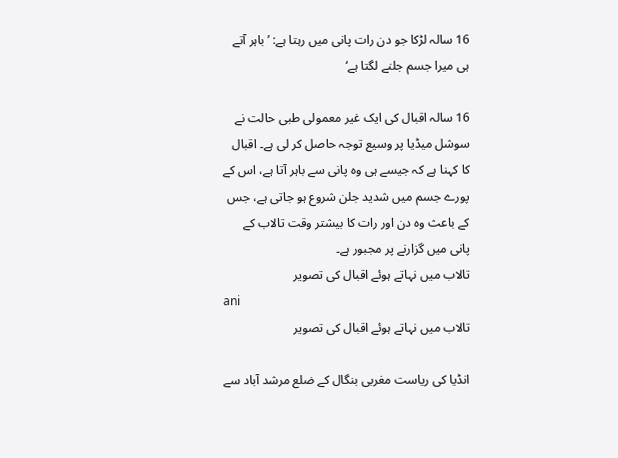16 سالہ لڑکا جو دن رات پانی میں رہتا ہے: ’باہر آتے ہی میرا جسم جلنے لگتا ہے‘

16 سالہ اقبال کی ایک غیر معمولی طبی حالت نے سوشل میڈیا پر وسیع توجہ حاصل کر لی ہے۔ اقبال کا کہنا ہے کہ جیسے ہی وہ پانی سے باہر آتا ہے، اس کے پورے جسم میں شدید جلن شروع ہو جاتی ہے، جس کے باعث وہ دن اور رات کا بیشتر وقت تالاب کے پانی میں گزارنے پر مجبور ہے۔
تالاب میں نہاتے ہوئے اقبال کی تصویر
ani
تالاب میں نہاتے ہوئے اقبال کی تصویر

انڈیا کی ریاست مغربی بنگال کے ضلع مرشد آباد سے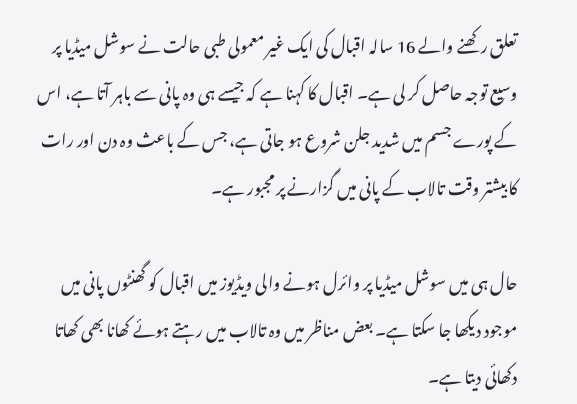تعلق رکھنے والے 16 سالہ اقبال کی ایک غیر معمولی طبی حالت نے سوشل میڈیا پر وسیع توجہ حاصل کر لی ہے۔ اقبال کا کہنا ہے کہ جیسے ہی وہ پانی سے باہر آتا ہے، اس کے پورے جسم میں شدید جلن شروع ہو جاتی ہے، جس کے باعث وہ دن اور رات کا بیشتر وقت تالاب کے پانی میں گزارنے پر مجبور ہے۔

حال ہی میں سوشل میڈیا پر وائرل ہونے والی ویڈیوز میں اقبال کو گھنٹوں پانی میں موجود دیکھا جا سکتا ہے۔ بعض مناظر میں وہ تالاب میں رہتے ہوئے کھانا بھی کھاتا دکھائی دیتا ہے۔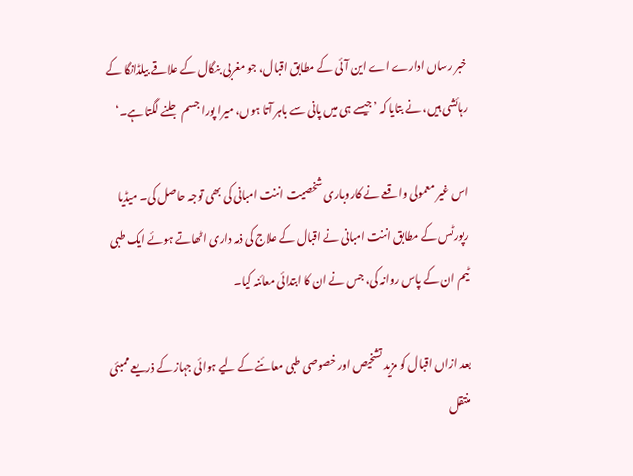خبر رساں ادارے اے این آئی کے مطابق اقبال، جو مغربی بنگال کے علاقے بیلڈانگا کے رہائشی ہیں، نے بتایا کہ ’جیسے ہی میں پانی سے باہر آتا ہوں، میرا پورا جسم جلنے لگتا ہے۔‘

اس غیر معمولی واقعے نے کاروباری شخصیت اننت امبانی کی بھی توجہ حاصل کی۔ میڈیا رپورٹس کے مطابق اننت امبانی نے اقبال کے علاج کی ذمہ داری اٹھاتے ہوئے ایک طبی ٹیم ان کے پاس روانہ کی، جس نے ان کا ابتدائی معائنہ کیا۔

بعد ازاں اقبال کو مزید تشخیص اور خصوصی طبی معائنے کے لیے ہوائی جہاز کے ذریعے ممبئی منتقل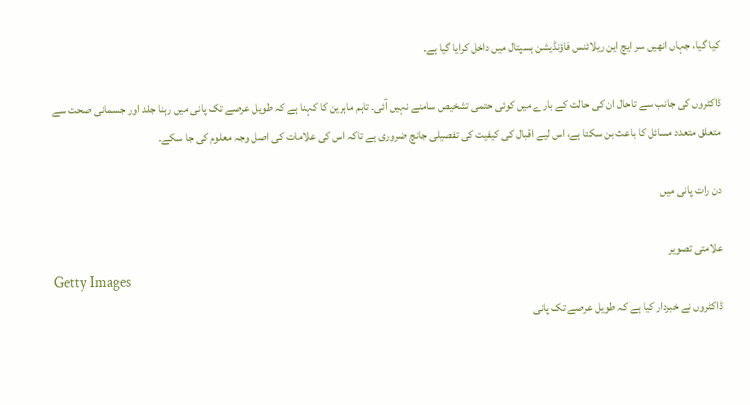کیا گیا، جہاں انھیں سر ایچ این ریلائنس فاؤنڈیشن ہسپتال میں داخل کرایا گیا ہے۔

ڈاکٹروں کی جانب سے تاحال ان کی حالت کے بارے میں کوئی حتمی تشخیص سامنے نہیں آئی۔ تاہم ماہرین کا کہنا ہے کہ طویل عرصے تک پانی میں رہنا جلد اور جسمانی صحت سے متعلق متعدد مسائل کا باعث بن سکتا ہے، اس لیے اقبال کی کیفیت کی تفصیلی جانچ ضروری ہے تاکہ اس کی علامات کی اصل وجہ معلوم کی جا سکے۔

دن رات پانی میں

علامتی تصویر
Getty Images
ڈاکٹروں نے خبردار کیا ہے کہ طویل عرصے تک پانی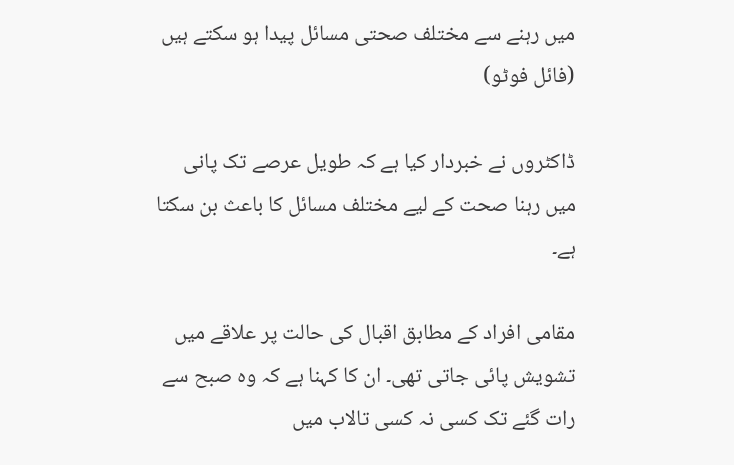میں رہنے سے مختلف صحتی مسائل پیدا ہو سکتے ہیں (فائل فوٹو)

ڈاکٹروں نے خبردار کیا ہے کہ طویل عرصے تک پانی میں رہنا صحت کے لیے مختلف مسائل کا باعث بن سکتا ہے۔

مقامی افراد کے مطابق اقبال کی حالت پر علاقے میں تشویش پائی جاتی تھی۔ ان کا کہنا ہے کہ وہ صبح سے رات گئے تک کسی نہ کسی تالاب میں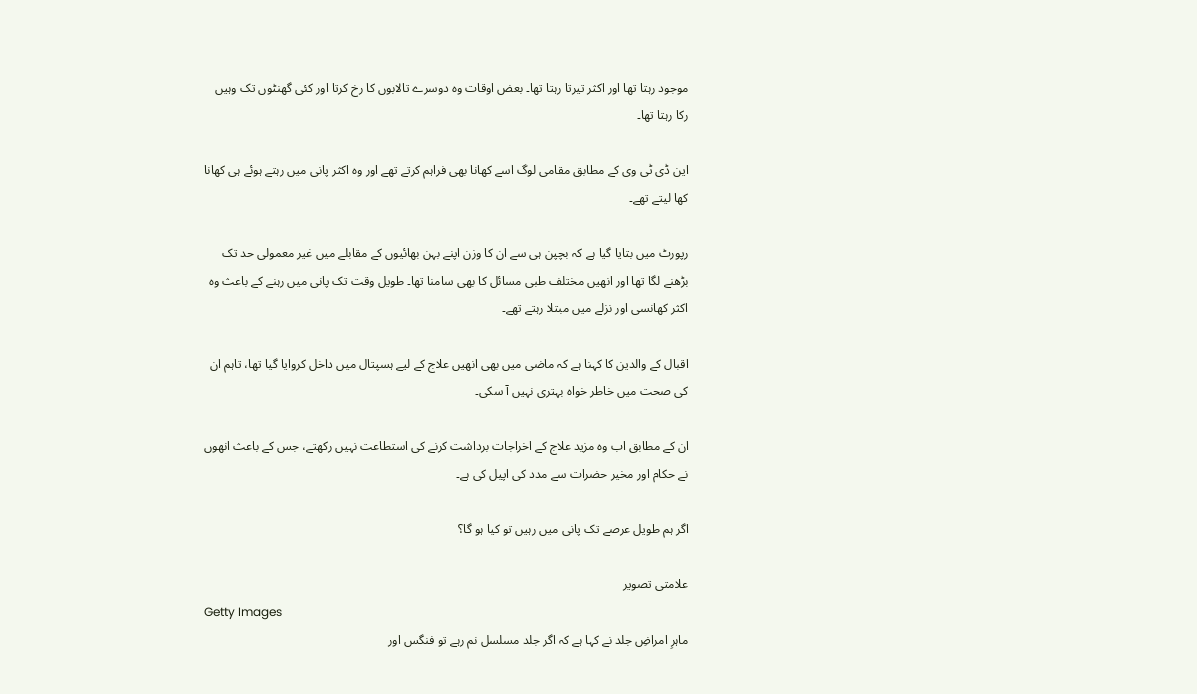موجود رہتا تھا اور اکثر تیرتا رہتا تھا۔ بعض اوقات وہ دوسرے تالابوں کا رخ کرتا اور کئی گھنٹوں تک وہیں رکا رہتا تھا۔

این ڈی ٹی وی کے مطابق مقامی لوگ اسے کھانا بھی فراہم کرتے تھے اور وہ اکثر پانی میں رہتے ہوئے ہی کھانا کھا لیتے تھے۔

رپورٹ میں بتایا گیا ہے کہ بچپن ہی سے ان کا وزن اپنے بہن بھائیوں کے مقابلے میں غیر معمولی حد تک بڑھنے لگا تھا اور انھیں مختلف طبی مسائل کا بھی سامنا تھا۔ طویل وقت تک پانی میں رہنے کے باعث وہ اکثر کھانسی اور نزلے میں مبتلا رہتے تھے۔

اقبال کے والدین کا کہنا ہے کہ ماضی میں بھی انھیں علاج کے لیے ہسپتال میں داخل کروایا گیا تھا، تاہم ان کی صحت میں خاطر خواہ بہتری نہیں آ سکی۔

ان کے مطابق اب وہ مزید علاج کے اخراجات برداشت کرنے کی استطاعت نہیں رکھتے، جس کے باعث انھوں نے حکام اور مخیر حضرات سے مدد کی اپیل کی ہے۔

اگر ہم طویل عرصے تک پانی میں رہیں تو کیا ہو گا؟

علامتی تصویر
Getty Images
ماہرِ امراضِ جلد نے کہا ہے کہ اگر جلد مسلسل نم رہے تو فنگس اور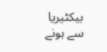بیکٹیریا سے ہونے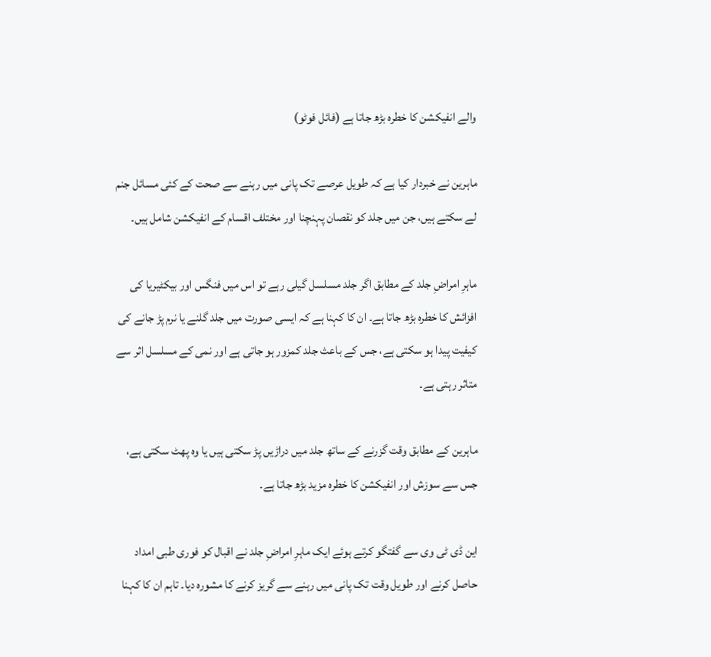والے انفیکشن کا خطرہ بڑھ جاتا ہے (فائل فوٹو)

ماہرین نے خبردار کیا ہے کہ طویل عرصے تک پانی میں رہنے سے صحت کے کئی مسائل جنم لے سکتے ہیں، جن میں جلد کو نقصان پہنچنا اور مختلف اقسام کے انفیکشن شامل ہیں۔

ماہرِ امراضِ جلد کے مطابق اگر جلد مسلسل گیلی رہے تو اس میں فنگس اور بیکٹیریا کی افزائش کا خطرہ بڑھ جاتا ہے۔ ان کا کہنا ہے کہ ایسی صورت میں جلد گلنے یا نرم پڑ جانے کی کیفیت پیدا ہو سکتی ہے، جس کے باعث جلد کمزور ہو جاتی ہے اور نمی کے مسلسل اثر سے متاثر رہتی ہے۔

ماہرین کے مطابق وقت گزرنے کے ساتھ جلد میں دراڑیں پڑ سکتی ہیں یا وہ پھٹ سکتی ہے، جس سے سوزش اور انفیکشن کا خطرہ مزید بڑھ جاتا ہے۔

این ڈی ٹی وی سے گفتگو کرتے ہوئے ایک ماہرِ امراضِ جلد نے اقبال کو فوری طبی امداد حاصل کرنے اور طویل وقت تک پانی میں رہنے سے گریز کرنے کا مشورہ دیا۔ تاہم ان کا کہنا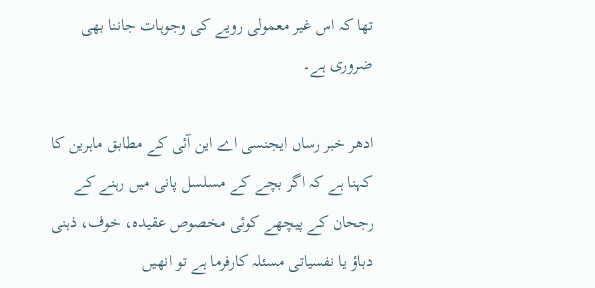تھا کہ اس غیر معمولی رویے کی وجوہات جاننا بھی ضروری ہے۔

ادھر خبر رساں ایجنسی اے این آئی کے مطابق ماہرین کا کہنا ہے کہ اگر بچے کے مسلسل پانی میں رہنے کے رجحان کے پیچھے کوئی مخصوص عقیدہ، خوف، ذہنی دباؤ یا نفسیاتی مسئلہ کارفرما ہے تو انھیں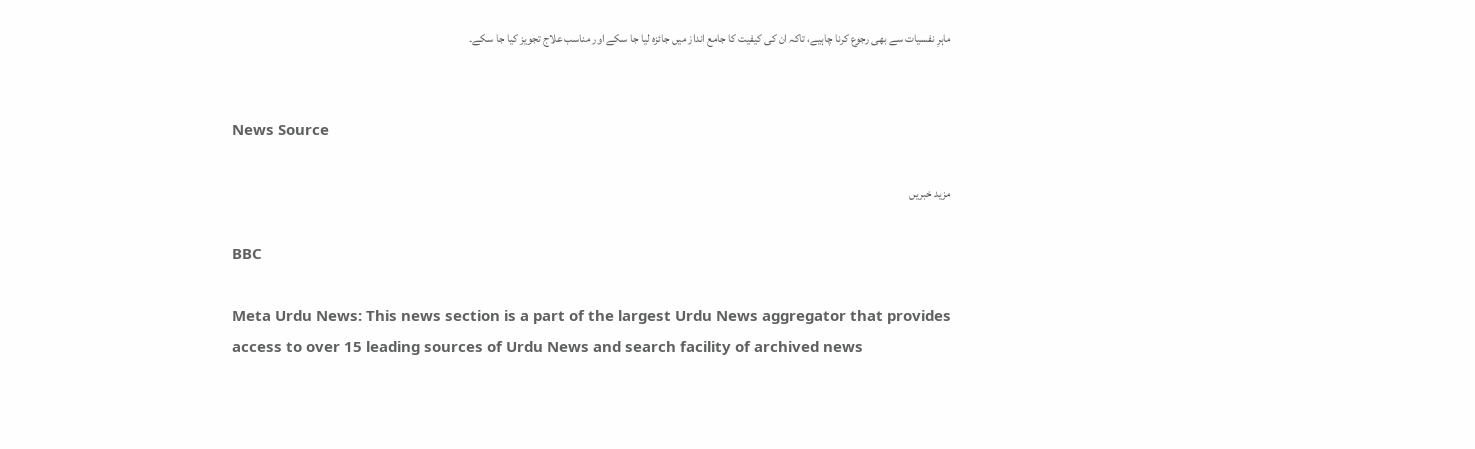ماہرِ نفسیات سے بھی رجوع کرنا چاہیے، تاکہ ان کی کیفیت کا جامع انداز میں جائزہ لیا جا سکے اور مناسب علاج تجویز کیا جا سکے۔


News Source

مزید خبریں

BBC

Meta Urdu News: This news section is a part of the largest Urdu News aggregator that provides access to over 15 leading sources of Urdu News and search facility of archived news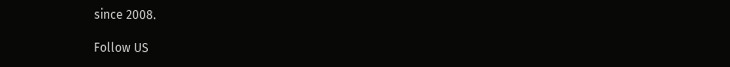since 2008.

Follow US